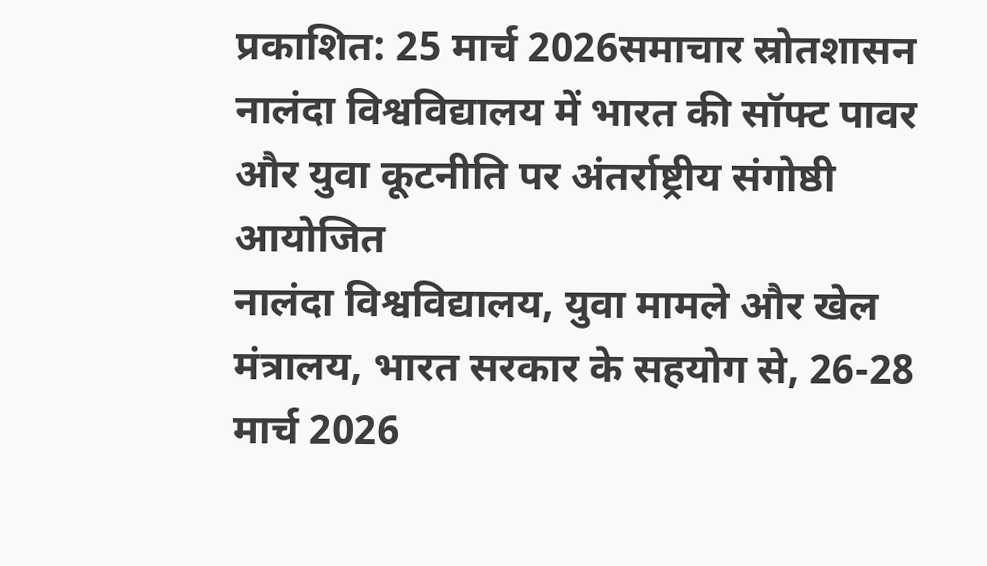प्रकाशित: 25 मार्च 2026समाचार स्रोतशासन
नालंदा विश्वविद्यालय में भारत की सॉफ्ट पावर और युवा कूटनीति पर अंतर्राष्ट्रीय संगोष्ठी आयोजित
नालंदा विश्वविद्यालय, युवा मामले और खेल मंत्रालय, भारत सरकार के सहयोग से, 26-28 मार्च 2026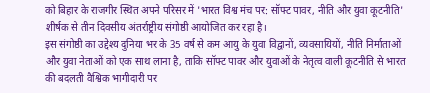को बिहार के राजगीर स्थित अपने परिसर में 'भारत विश्व मंच पर: सॉफ्ट पावर, नीति और युवा कूटनीति' शीर्षक से तीन दिवसीय अंतर्राष्ट्रीय संगोष्ठी आयोजित कर रहा है।
इस संगोष्ठी का उद्देश्य दुनिया भर के 35 वर्ष से कम आयु के युवा विद्वानों, व्यवसायियों, नीति निर्माताओं और युवा नेताओं को एक साथ लाना है, ताकि सॉफ्ट पावर और युवाओं के नेतृत्व वाली कूटनीति से भारत की बदलती वैश्विक भागीदारी पर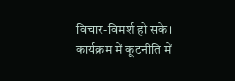विचार-विमर्श हो सके।
कार्यक्रम में कूटनीति में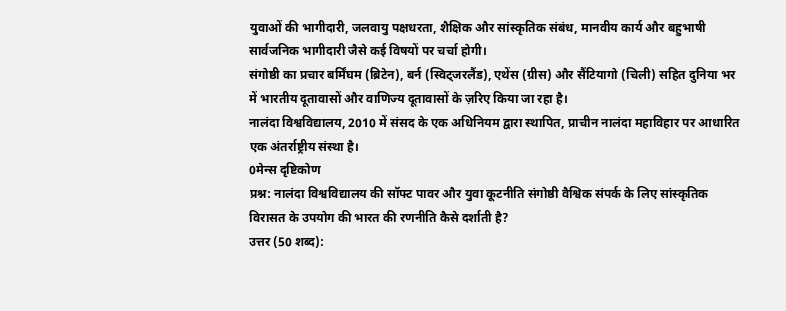युवाओं की भागीदारी, जलवायु पक्षधरता, शैक्षिक और सांस्कृतिक संबंध, मानवीय कार्य और बहुभाषी सार्वजनिक भागीदारी जैसे कई विषयों पर चर्चा होगी।
संगोष्ठी का प्रचार बर्मिंघम (ब्रिटेन), बर्न (स्विट्जरलैंड), एथेंस (ग्रीस) और सैंटियागो (चिली) सहित दुनिया भर में भारतीय दूतावासों और वाणिज्य दूतावासों के ज़रिए किया जा रहा है।
नालंदा विश्वविद्यालय, 2010 में संसद के एक अधिनियम द्वारा स्थापित, प्राचीन नालंदा महाविहार पर आधारित एक अंतर्राष्ट्रीय संस्था है।
0मेन्स दृष्टिकोण
प्रश्न: नालंदा विश्वविद्यालय की सॉफ्ट पावर और युवा कूटनीति संगोष्ठी वैश्विक संपर्क के लिए सांस्कृतिक विरासत के उपयोग की भारत की रणनीति कैसे दर्शाती है?
उत्तर (50 शब्द):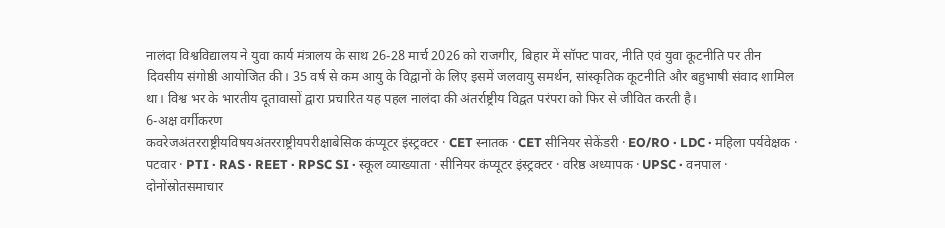नालंदा विश्वविद्यालय ने युवा कार्य मंत्रालय के साथ 26-28 मार्च 2026 को राजगीर, बिहार में सॉफ्ट पावर, नीति एवं युवा कूटनीति पर तीन दिवसीय संगोष्ठी आयोजित की। 35 वर्ष से कम आयु के विद्वानों के लिए इसमें जलवायु समर्थन, सांस्कृतिक कूटनीति और बहुभाषी संवाद शामिल था। विश्व भर के भारतीय दूतावासों द्वारा प्रचारित यह पहल नालंदा की अंतर्राष्ट्रीय विद्वत परंपरा को फिर से जीवित करती है।
6-अक्ष वर्गीकरण
कवरेजअंतरराष्ट्रीयविषयअंतरराष्ट्रीयपरीक्षाबेसिक कंप्यूटर इंस्ट्रक्टर · CET स्नातक · CET सीनियर सेकेंडरी · EO/RO · LDC · महिला पर्यवेक्षक · पटवार · PTI · RAS · REET · RPSC SI · स्कूल व्याख्याता · सीनियर कंप्यूटर इंस्ट्रक्टर · वरिष्ठ अध्यापक · UPSC · वनपाल · दोनोंस्रोतसमाचार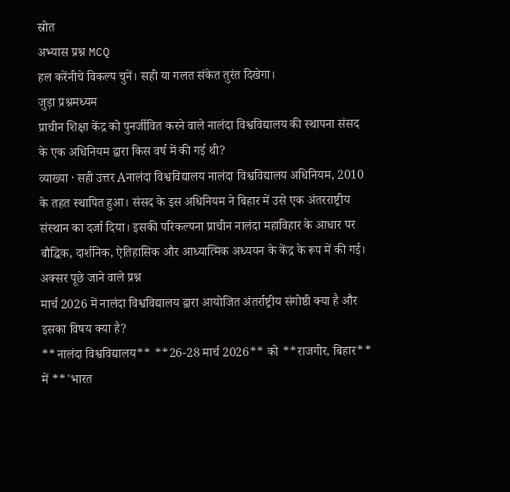स्रोत
अभ्यास प्रश्न MCQ
हल करेंनीचे विकल्प चुनें। सही या गलत संकेत तुरंत दिखेगा।
जुड़ा प्रश्नमध्यम
प्राचीन शिक्षा केंद्र को पुनर्जीवित करने वाले नालंदा विश्वविद्यालय की स्थापना संसद के एक अधिनियम द्वारा किस वर्ष में की गई थी?
व्याख्या · सही उत्तर Aनालंदा विश्वविद्यालय नालंदा विश्वविद्यालय अधिनियम, 2010 के तहत स्थापित हुआ। संसद के इस अधिनियम ने बिहार में उसे एक अंतरराष्ट्रीय संस्थान का दर्जा दिया। इसकी परिकल्पना प्राचीन नालंदा महाविहार के आधार पर बौद्धिक, दार्शनिक, ऐतिहासिक और आध्यात्मिक अध्ययन के केंद्र के रूप में की गई।
अक्सर पूछे जाने वाले प्रश्न
मार्च 2026 में नालंदा विश्वविद्यालय द्वारा आयोजित अंतर्राष्ट्रीय संगोष्ठी क्या है और इसका विषय क्या है?
**नालंदा विश्वविद्यालय** **26-28 मार्च 2026** को **राजगीर, बिहार** में **'भारत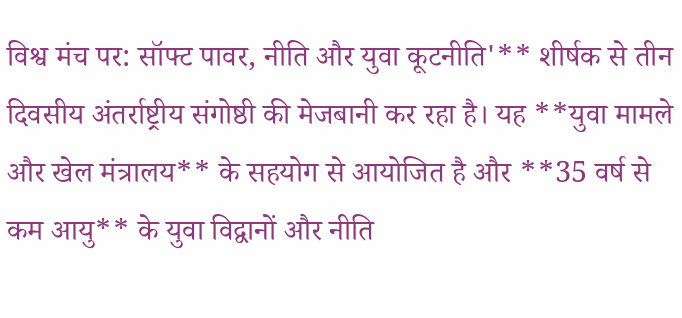विश्व मंच पर: सॉफ्ट पावर, नीति और युवा कूटनीति'** शीर्षक से तीन दिवसीय अंतर्राष्ट्रीय संगोष्ठी की मेजबानी कर रहा है। यह **युवा मामले और खेल मंत्रालय** के सहयोग से आयोजित है और **35 वर्ष से कम आयु** के युवा विद्वानों और नीति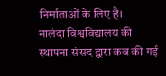निर्माताओं के लिए है।
नालंदा विश्वविद्यालय की स्थापना संसद द्वारा कब की गई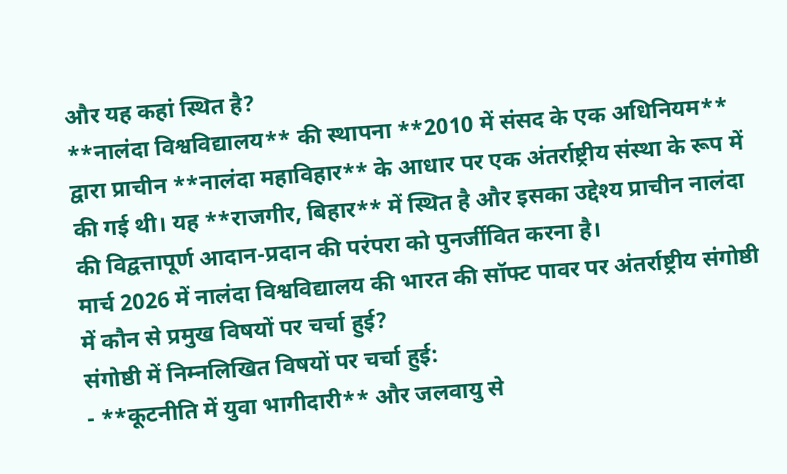और यह कहां स्थित है?
**नालंदा विश्वविद्यालय** की स्थापना **2010 में संसद के एक अधिनियम** द्वारा प्राचीन **नालंदा महाविहार** के आधार पर एक अंतर्राष्ट्रीय संस्था के रूप में की गई थी। यह **राजगीर, बिहार** में स्थित है और इसका उद्देश्य प्राचीन नालंदा की विद्वत्तापूर्ण आदान-प्रदान की परंपरा को पुनर्जीवित करना है।
मार्च 2026 में नालंदा विश्वविद्यालय की भारत की सॉफ्ट पावर पर अंतर्राष्ट्रीय संगोष्ठी में कौन से प्रमुख विषयों पर चर्चा हुई?
संगोष्ठी में निम्नलिखित विषयों पर चर्चा हुई:
- **कूटनीति में युवा भागीदारी** और जलवायु से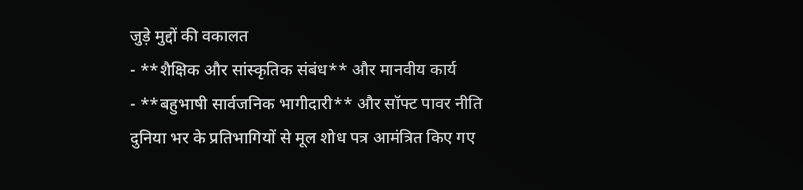जुड़े मुद्दों की वकालत
- **शैक्षिक और सांस्कृतिक संबंध** और मानवीय कार्य
- **बहुभाषी सार्वजनिक भागीदारी** और सॉफ्ट पावर नीति
दुनिया भर के प्रतिभागियों से मूल शोध पत्र आमंत्रित किए गए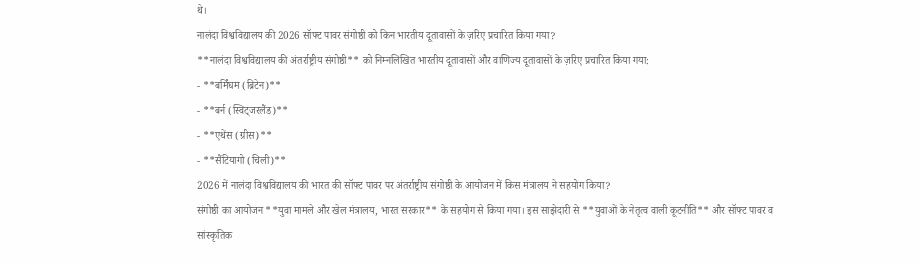थे।
नालंदा विश्वविद्यालय की 2026 सॉफ्ट पावर संगोष्ठी को किन भारतीय दूतावासों के ज़रिए प्रचारित किया गया?
**नालंदा विश्वविद्यालय की अंतर्राष्ट्रीय संगोष्ठी** को निम्नलिखित भारतीय दूतावासों और वाणिज्य दूतावासों के ज़रिए प्रचारित किया गया:
- **बर्मिंघम (ब्रिटेन)**
- **बर्न (स्विट्जरलैंड)**
- **एथेंस (ग्रीस)**
- **सैंटियागो (चिली)**
2026 में नालंदा विश्वविद्यालय की भारत की सॉफ्ट पावर पर अंतर्राष्ट्रीय संगोष्ठी के आयोजन में किस मंत्रालय ने सहयोग किया?
संगोष्ठी का आयोजन **युवा मामले और खेल मंत्रालय, भारत सरकार** के सहयोग से किया गया। इस साझेदारी से **युवाओं के नेतृत्व वाली कूटनीति** और सॉफ्ट पावर व सांस्कृतिक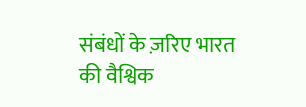संबंधों के ज़रिए भारत की वैश्विक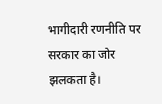भागीदारी रणनीति पर सरकार का जोर झलकता है।